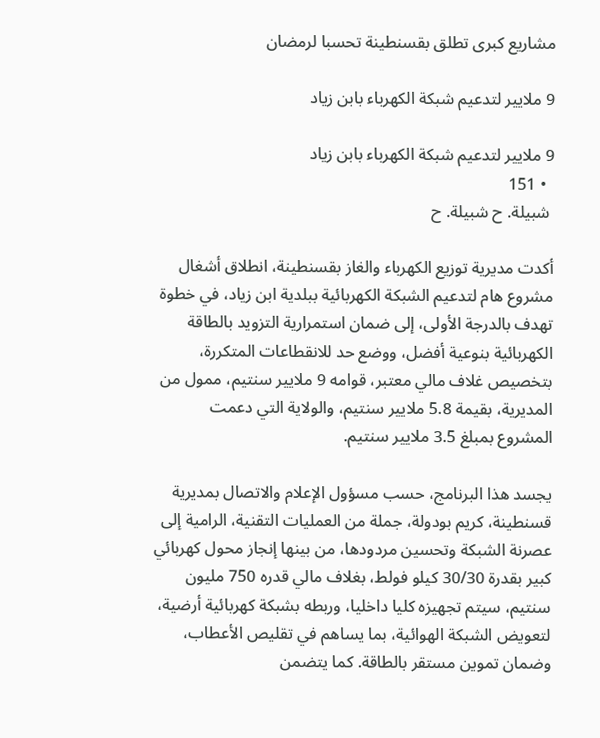مشاريع كبرى تطلق بقسنطينة تحسبا لرمضان

9 ملايير لتدعيم شبكة الكهرباء بابن زياد

9 ملايير لتدعيم شبكة الكهرباء بابن زياد
  • 151
 شبيلة. ح شبيلة. ح

أكدت مديرية توزيع الكهرباء والغاز بقسنطينة، انطلاق أشغال مشروع هام لتدعيم الشبكة الكهربائية ببلدية ابن زياد، في خطوة تهدف بالدرجة الأولى، إلى ضمان استمرارية التزويد بالطاقة الكهربائية بنوعية أفضل، ووضع حد للانقطاعات المتكررة، بتخصيص غلاف مالي معتبر، قوامه 9 ملايير سنتيم، ممول من المديرية، بقيمة 5.8 ملايير سنتيم، والولاية التي دعمت المشروع بمبلغ 3.5 ملايير سنتيم.

يجسد هذا البرنامج، حسب مسؤول الإعلام والاتصال بمديرية قسنطينة، كريم بودولة، جملة من العمليات التقنية، الرامية إلى عصرنة الشبكة وتحسين مردودها، من بينها إنجاز محول كهربائي كبير بقدرة 30/30 كيلو فولط، بغلاف مالي قدره 750 مليون سنتيم، سيتم تجهيزه كليا داخليا، وربطه بشبكة كهربائية أرضية، لتعويض الشبكة الهوائية، بما يساهم في تقليص الأعطاب، وضمان تموين مستقر بالطاقة. كما يتضمن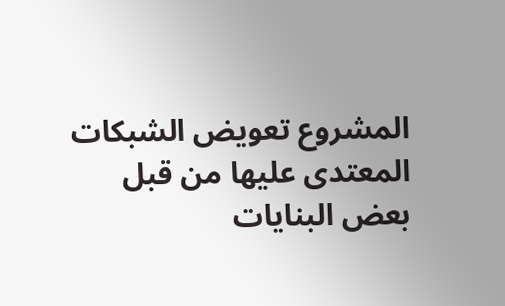المشروع تعويض الشبكات المعتدى عليها من قبل بعض البنايات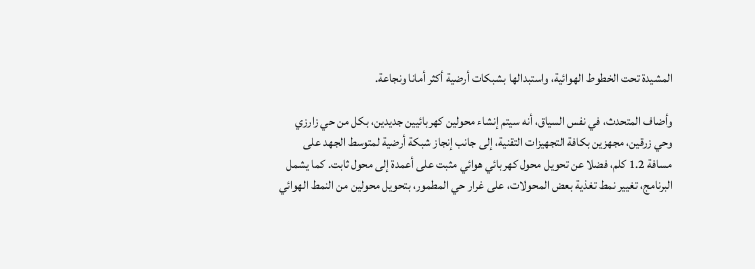المشيدة تحت الخطوط الهوائية، واستبدالها بشبكات أرضية أكثر أمانا ونجاعة.

وأضاف المتحدث، في نفس السياق، أنه سيتم إنشاء محولين كهربائيين جديدين، بكل من حي زارزي وحي زرقين، مجهزين بكافة التجهيزات التقنية، إلى جانب إنجاز شبكة أرضية لمتوسط الجهد على مسافة 1.2 كلم، فضلا عن تحويل محول كهربائي هوائي مثبت على أعمدة إلى محول ثابت. كما يشمل البرنامج، تغيير نمط تغذية بعض المحولات، على غرار حي المطمور، بتحويل محولين من النمط الهوائي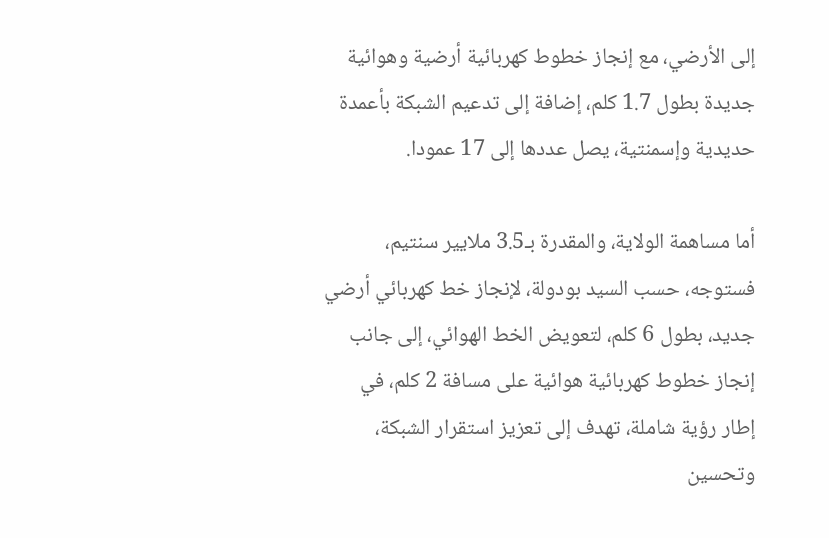إلى الأرضي، مع إنجاز خطوط كهربائية أرضية وهوائية جديدة بطول 1.7 كلم، إضافة إلى تدعيم الشبكة بأعمدة حديدية وإسمنتية، يصل عددها إلى 17 عمودا.

أما مساهمة الولاية، والمقدرة بـ3.5 ملايير سنتيم، فستوجه، حسب السيد بودولة، لإنجاز خط كهربائي أرضي جديد، بطول 6 كلم، لتعويض الخط الهوائي، إلى جانب إنجاز خطوط كهربائية هوائية على مسافة 2 كلم، في إطار رؤية شاملة، تهدف إلى تعزيز استقرار الشبكة، وتحسين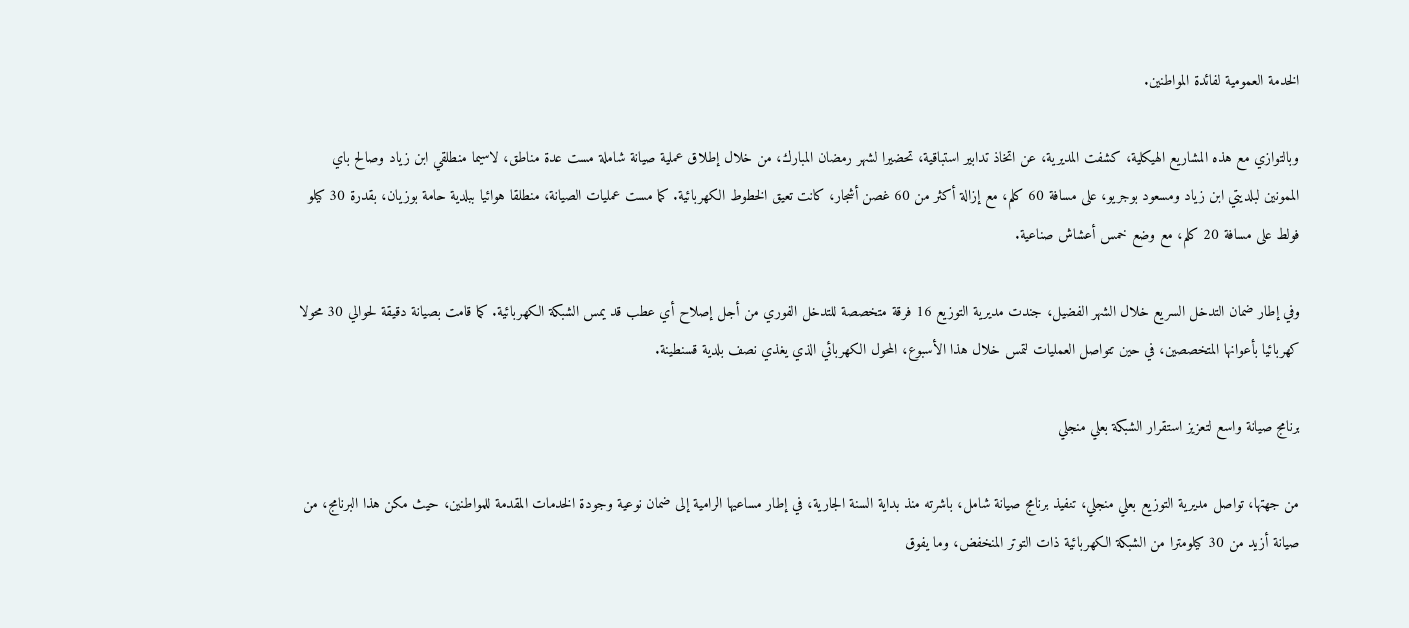الخدمة العمومية لفائدة المواطنين.

وبالتوازي مع هذه المشاريع الهيكلية، كشفت المديرية، عن اتخاذ تدابير استباقية، تحضيرا لشهر رمضان المبارك، من خلال إطلاق عملية صيانة شاملة مست عدة مناطق، لاسيما منطلقي ابن زياد وصالح باي الممونين لبلديتي ابن زياد ومسعود بوجريو، على مسافة 60 كلم، مع إزالة أكثر من 60 غصن أشجار، كانت تعيق الخطوط الكهربائية. كما مست عمليات الصيانة، منطلقا هوائيا ببلدية حامة بوزيان، بقدرة 30 كيلو فولط على مسافة 20 كلم، مع وضع خمس أعشاش صناعية.

وفي إطار ضمان التدخل السريع خلال الشهر الفضيل، جندت مديرية التوزيع 16 فرقة متخصصة للتدخل الفوري من أجل إصلاح أي عطب قد يمس الشبكة الكهربائية. كما قامت بصيانة دقيقة لحوالي 30 محولا كهربائيا بأعوانها المتخصصين، في حين تتواصل العمليات لتمس خلال هذا الأسبوع، المحول الكهربائي الذي يغذي نصف بلدية قسنطينة.

برنامج صيانة واسع لتعزيز استقرار الشبكة بعلي منجلي

من جهتها، تواصل مديرية التوزيع بعلي منجلي، تنفيذ برنامج صيانة شامل، باشرته منذ بداية السنة الجارية، في إطار مساعيها الرامية إلى ضمان نوعية وجودة الخدمات المقدمة للمواطنين، حيث مكن هذا البرنامج، من صيانة أزيد من 30 كيلومترا من الشبكة الكهربائية ذات التوتر المنخفض، وما يفوق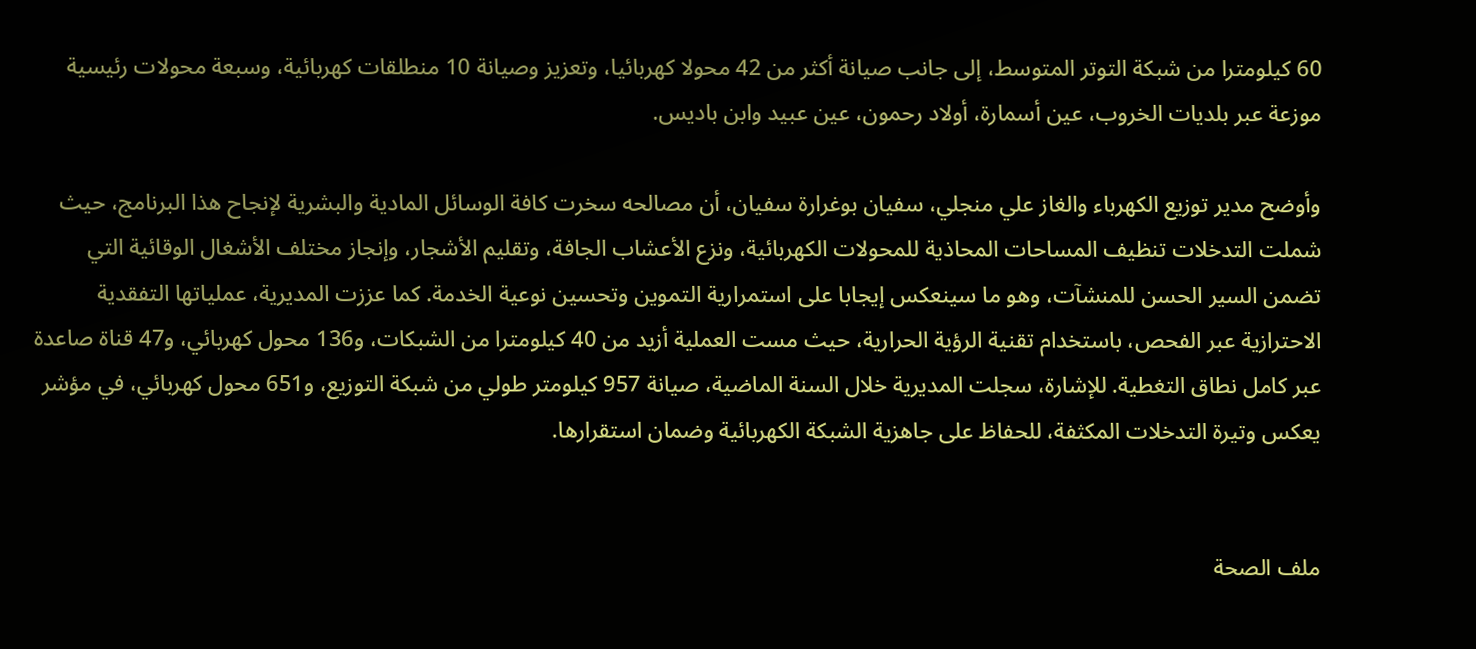60 كيلومترا من شبكة التوتر المتوسط، إلى جانب صيانة أكثر من 42 محولا كهربائيا، وتعزيز وصيانة 10 منطلقات كهربائية، وسبعة محولات رئيسية موزعة عبر بلديات الخروب، عين أسمارة، أولاد رحمون، عين عبيد وابن باديس.

وأوضح مدير توزيع الكهرباء والغاز علي منجلي، سفيان بوغرارة سفيان، أن مصالحه سخرت كافة الوسائل المادية والبشرية لإنجاح هذا البرنامج، حيث شملت التدخلات تنظيف المساحات المحاذية للمحولات الكهربائية، ونزع الأعشاب الجافة، وتقليم الأشجار، وإنجاز مختلف الأشغال الوقائية التي تضمن السير الحسن للمنشآت، وهو ما سينعكس إيجابا على استمرارية التموين وتحسين نوعية الخدمة. كما عززت المديرية، عملياتها التفقدية الاحترازية عبر الفحص، باستخدام تقنية الرؤية الحرارية، حيث مست العملية أزيد من 40 كيلومترا من الشبكات، و136 محول كهربائي، و47 قناة صاعدة عبر كامل نطاق التغطية. للإشارة، سجلت المديرية خلال السنة الماضية، صيانة 957 كيلومتر طولي من شبكة التوزيع، و651 محول كهربائي، في مؤشر يعكس وتيرة التدخلات المكثفة، للحفاظ على جاهزية الشبكة الكهربائية وضمان استقرارها.


ملف الصحة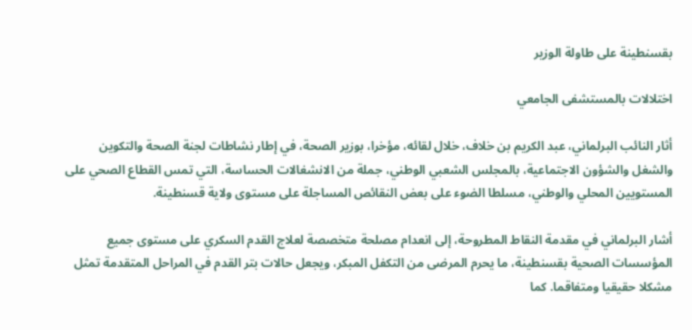بقسنطينة على طاولة الوزير

اختلالات بالمستشفى الجامعي

أثار النائب البرلماني، عبد الكريم بن خلاف، خلال لقائه، مؤخرا، بوزير الصحة، في إطار نشاطات لجنة الصحة والتكوين والشغل والشؤون الاجتماعية، بالمجلس الشعبي الوطني، جملة من الانشغالات الحساسة، التي تمس القطاع الصحي على المستويين المحلي والوطني، مسلطا الضوء على بعض النقائص المساجلة على مستوى ولاية قسنطينة.

أشار البرلماني في مقدمة النقاط المطروحة، إلى انعدام مصلحة متخصصة لعلاج القدم السكري على مستوى جميع المؤسسات الصحية بقسنطينة، ما يحرم المرضى من التكفل المبكر، ويجعل حالات بتر القدم في المراحل المتقدمة تمثل مشكلا حقيقيا ومتفاقما. كما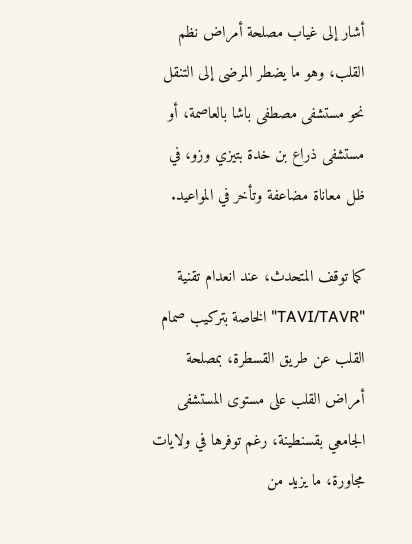أشار إلى غياب مصلحة أمراض نظم القلب، وهو ما يضطر المرضى إلى التنقل نحو مستشفى مصطفى باشا بالعاصمة، أو مستشفى ذراع بن خدة بتيزي وزو، في ظل معاناة مضاعفة وتأخر في المواعيد.

كما توقف المتحدث، عند انعدام تقنية "TAVI/TAVR" الخاصة بتركيب صمام القلب عن طريق القسطرة، بمصلحة أمراض القلب على مستوى المستشفى الجامعي بقسنطينة، رغم توفرها في ولايات مجاورة، ما يزيد من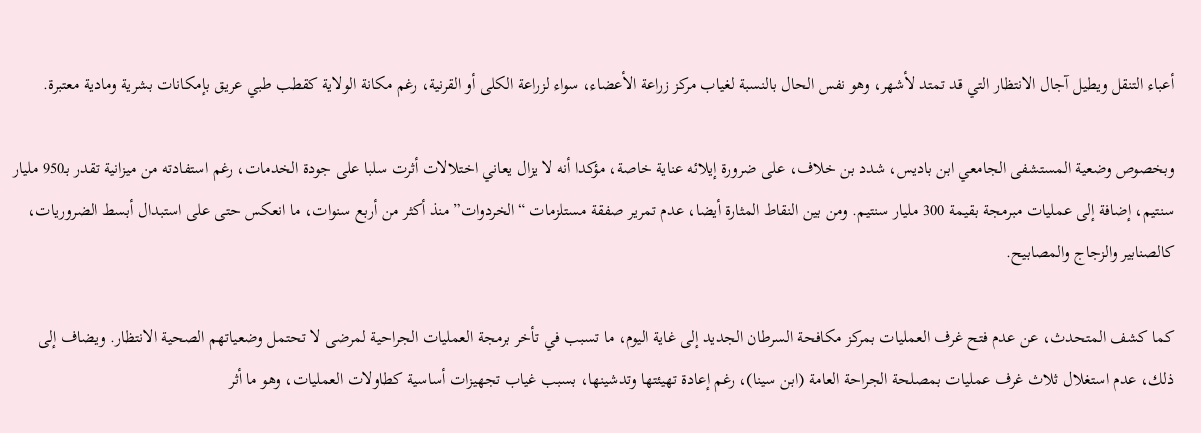أعباء التنقل ويطيل آجال الانتظار التي قد تمتد لأشهر، وهو نفس الحال بالنسبة لغياب مركز زراعة الأعضاء، سواء لزراعة الكلى أو القرنية، رغم مكانة الولاية كقطب طبي عريق بإمكانات بشرية ومادية معتبرة.

وبخصوص وضعية المستشفى الجامعي ابن باديس، شدد بن خلاف، على ضرورة إيلائه عناية خاصة، مؤكدا أنه لا يزال يعاني اختلالات أثرت سلبا على جودة الخدمات، رغم استفادته من ميزانية تقدر بـ950 مليار سنتيم، إضافة إلى عمليات مبرمجة بقيمة 300 مليار سنتيم. ومن بين النقاط المثارة أيضا، عدم تمرير صفقة مستلزمات “الخردوات” منذ أكثر من أربع سنوات، ما انعكس حتى على استبدال أبسط الضروريات، كالصنابير والزجاج والمصابيح.

كما كشف المتحدث، عن عدم فتح غرف العمليات بمركز مكافحة السرطان الجديد إلى غاية اليوم، ما تسبب في تأخر برمجة العمليات الجراحية لمرضى لا تحتمل وضعياتهم الصحية الانتظار. ويضاف إلى ذلك، عدم استغلال ثلاث غرف عمليات بمصلحة الجراحة العامة (ابن سينا)، رغم إعادة تهيئتها وتدشينها، بسبب غياب تجهيزات أساسية كطاولات العمليات، وهو ما أثر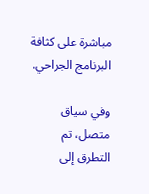مباشرة على كثافة البرنامج الجراحي.

وفي سياق متصل، تم التطرق إلى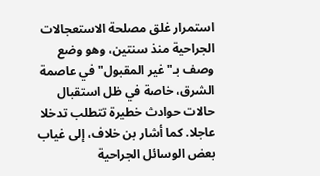استمرار غلق مصلحة الاستعجالات الجراحية منذ سنتين، وهو وضع وصف بـ"غير المقبول" في عاصمة الشرق، خاصة في ظل استقبال حالات حوادث خطيرة تتطلب تدخلا عاجلا. كما أشار بن خلاف، إلى غياب بعض الوسائل الجراحية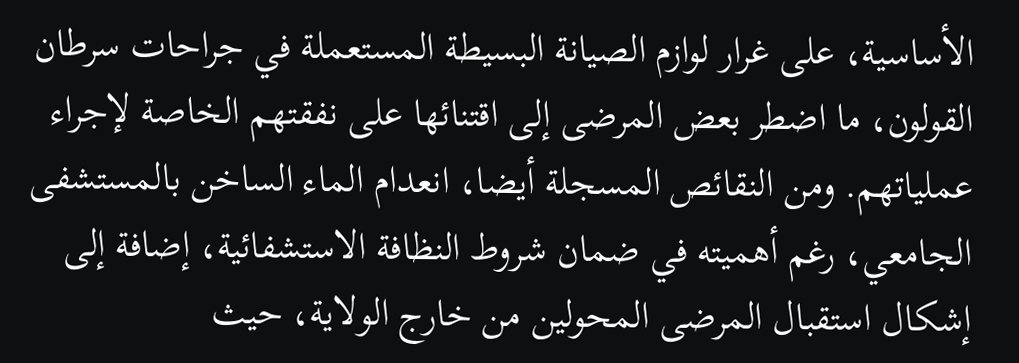الأساسية، على غرار لوازم الصيانة البسيطة المستعملة في جراحات سرطان القولون، ما اضطر بعض المرضى إلى اقتنائها على نفقتهم الخاصة لإجراء عملياتهم. ومن النقائص المسجلة أيضا، انعدام الماء الساخن بالمستشفى الجامعي، رغم أهميته في ضمان شروط النظافة الاستشفائية، إضافة إلى إشكال استقبال المرضى المحولين من خارج الولاية، حيث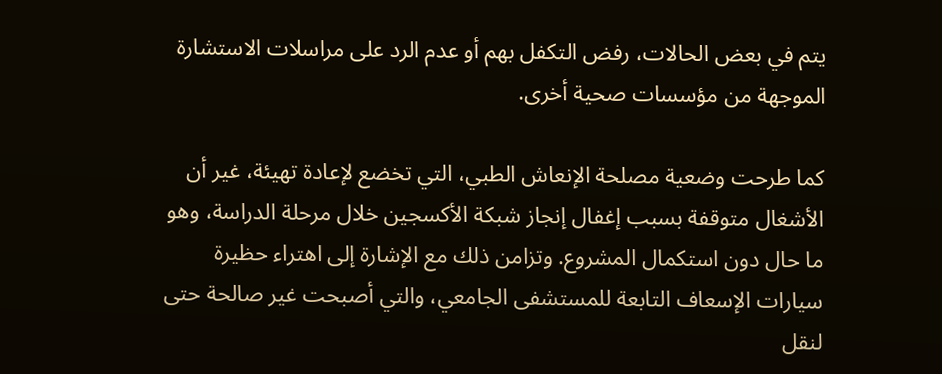يتم في بعض الحالات، رفض التكفل بهم أو عدم الرد على مراسلات الاستشارة الموجهة من مؤسسات صحية أخرى.

كما طرحت وضعية مصلحة الإنعاش الطبي، التي تخضع لإعادة تهيئة، غير أن الأشغال متوقفة بسبب إغفال إنجاز شبكة الأكسجين خلال مرحلة الدراسة، وهو ما حال دون استكمال المشروع. وتزامن ذلك مع الإشارة إلى اهتراء حظيرة سيارات الإسعاف التابعة للمستشفى الجامعي، والتي أصبحت غير صالحة حتى لنقل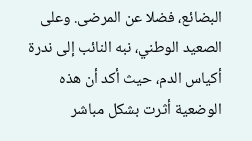البضائع، فضلا عن المرضى. وعلى الصعيد الوطني، نبه النائب إلى ندرة أكياس الدم، حيث أكد أن هذه الوضعية أثرت بشكل مباشر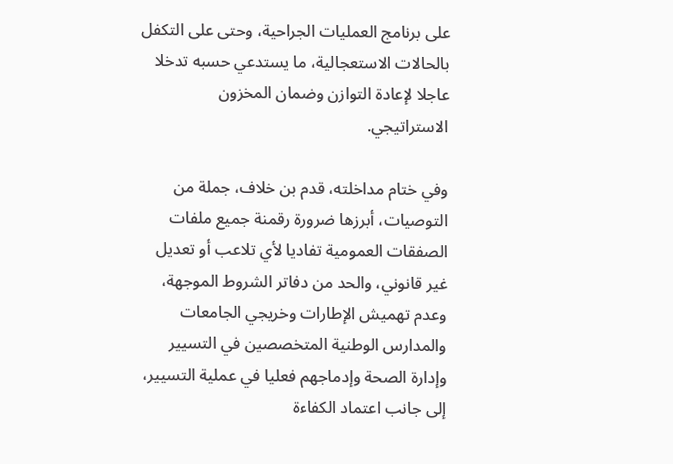على برنامج العمليات الجراحية، وحتى على التكفل بالحالات الاستعجالية، ما يستدعي حسبه تدخلا عاجلا لإعادة التوازن وضمان المخزون الاستراتيجي.

وفي ختام مداخلته، قدم بن خلاف، جملة من التوصيات، أبرزها ضرورة رقمنة جميع ملفات الصفقات العمومية تفاديا لأي تلاعب أو تعديل غير قانوني، والحد من دفاتر الشروط الموجهة، وعدم تهميش الإطارات وخريجي الجامعات والمدارس الوطنية المتخصصين في التسيير وإدارة الصحة وإدماجهم فعليا في عملية التسيير، إلى جانب اعتماد الكفاءة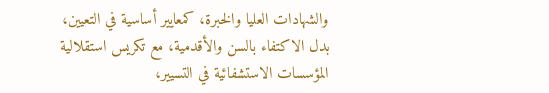والشهادات العليا والخبرة، كمعايير أساسية في التعيين، بدل الاكتفاء بالسن والأقدمية، مع تكريس استقلالية المؤسسات الاستشفائية في التسيير،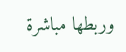وربطها مباشرة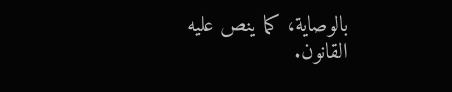بالوصاية، كما ينص عليه القانون.